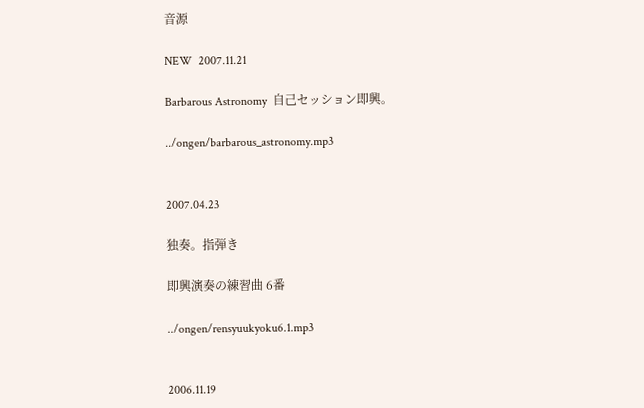音源

NEW  2007.11.21

Barbarous Astronomy  自己セッション即興。

../ongen/barbarous_astronomy.mp3


2007.04.23

独奏。指弾き

即興演奏の練習曲 6番

../ongen/rensyuukyoku6.1.mp3


2006.11.19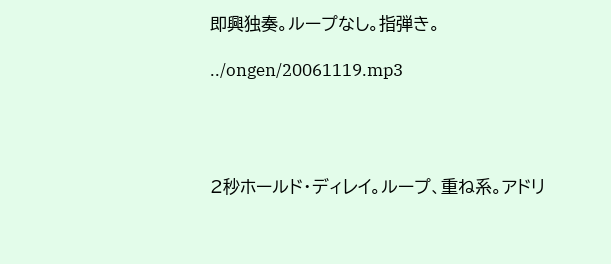即興独奏。ループなし。指弾き。

../ongen/20061119.mp3




2秒ホールド・ディレイ。ループ、重ね系。アドリ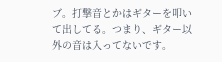ブ。打撃音とかはギターを叩いて出してる。つまり、ギター以外の音は入ってないです。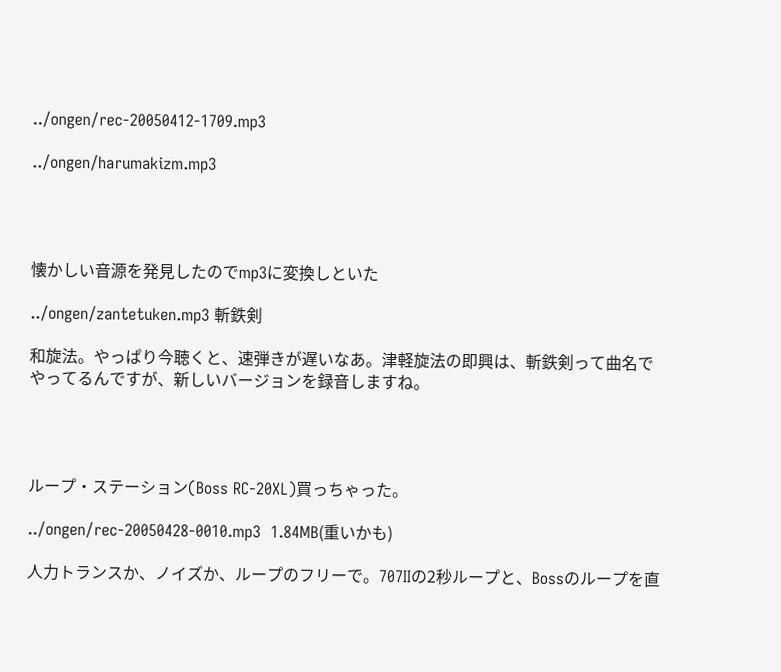../ongen/rec-20050412-1709.mp3

../ongen/harumakizm.mp3




懐かしい音源を発見したのでmp3に変換しといた

../ongen/zantetuken.mp3 斬鉄剣

和旋法。やっぱり今聴くと、速弾きが遅いなあ。津軽旋法の即興は、斬鉄剣って曲名でやってるんですが、新しいバージョンを録音しますね。




ループ・ステーション(Boss RC-20XL)買っちゃった。

../ongen/rec-20050428-0010.mp3  1.84MB(重いかも)

人力トランスか、ノイズか、ループのフリーで。707IIの2秒ループと、Bossのループを直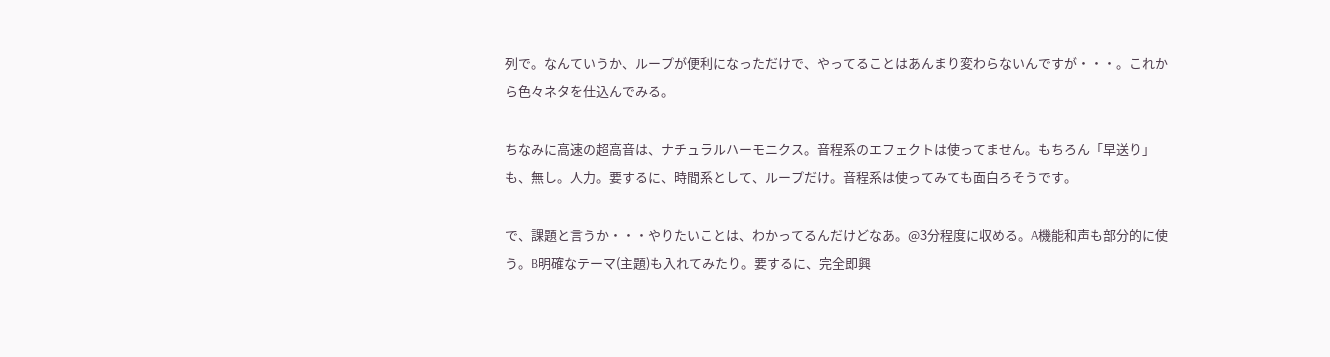列で。なんていうか、ループが便利になっただけで、やってることはあんまり変わらないんですが・・・。これから色々ネタを仕込んでみる。

ちなみに高速の超高音は、ナチュラルハーモニクス。音程系のエフェクトは使ってません。もちろん「早送り」も、無し。人力。要するに、時間系として、ループだけ。音程系は使ってみても面白ろそうです。

で、課題と言うか・・・やりたいことは、わかってるんだけどなあ。@3分程度に収める。A機能和声も部分的に使う。B明確なテーマ(主題)も入れてみたり。要するに、完全即興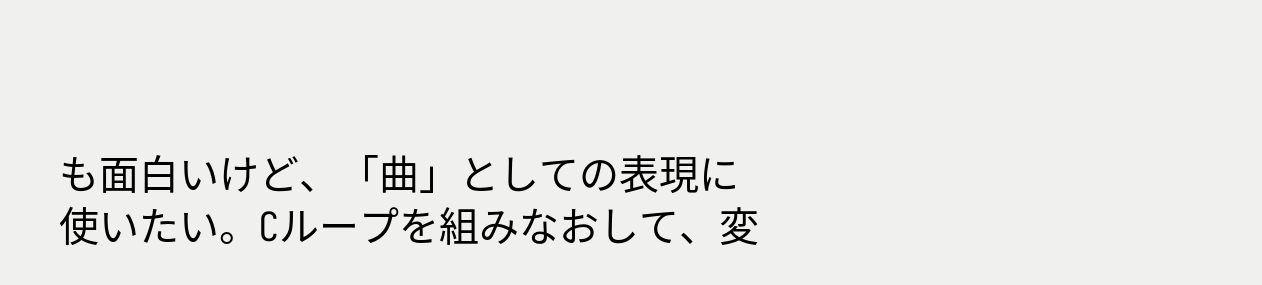も面白いけど、「曲」としての表現に使いたい。Cループを組みなおして、変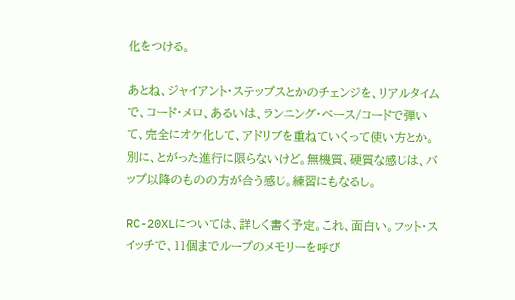化をつける。

あとね、ジャイアント・ステップスとかのチェンジを、リアルタイムで、コード・メロ、あるいは、ランニング・ベース/コードで弾いて、完全にオケ化して、アドリブを重ねていくって使い方とか。別に、とがった進行に限らないけど。無機質、硬質な感じは、バップ以降のものの方が合う感じ。練習にもなるし。

RC-20XLについては、詳しく書く予定。これ、面白い。フット・スイッチで、11個までループのメモリーを呼び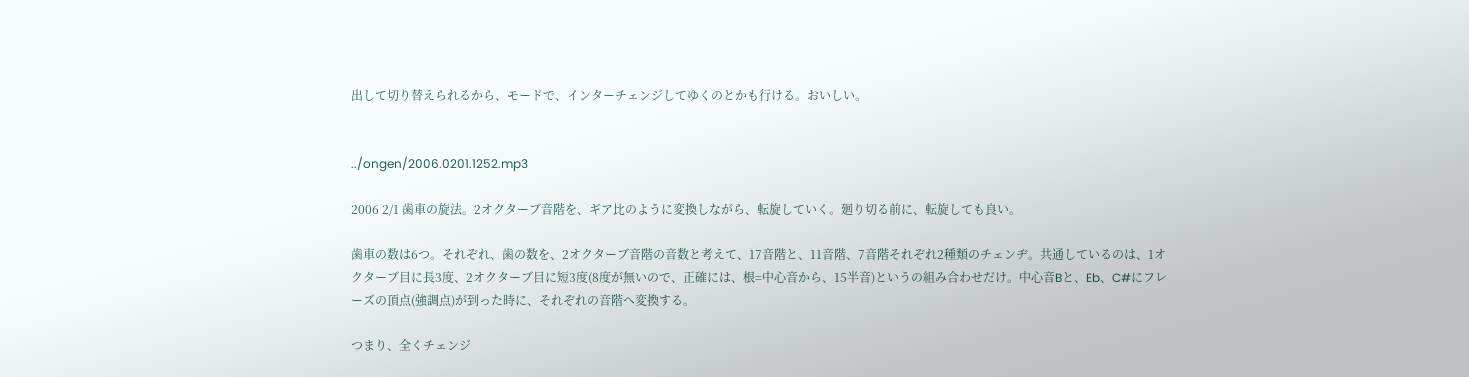出して切り替えられるから、モードで、インターチェンジしてゆくのとかも行ける。おいしい。


../ongen/2006.0201.1252.mp3

2006 2/1 歯車の旋法。2オクターブ音階を、ギア比のように変換しながら、転旋していく。廻り切る前に、転旋しても良い。

歯車の数は6つ。それぞれ、歯の数を、2オクターブ音階の音数と考えて、17音階と、11音階、7音階それぞれ2種類のチェンヂ。共通しているのは、1オクターブ目に長3度、2オクターブ目に短3度(8度が無いので、正確には、根=中心音から、15半音)というの組み合わせだけ。中心音Bと、Eb、C#にフレーズの頂点(強調点)が到った時に、それぞれの音階へ変換する。

つまり、全くチェンジ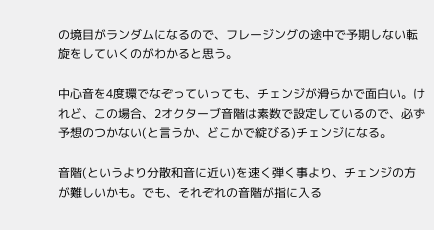の境目がランダムになるので、フレージングの途中で予期しない転旋をしていくのがわかると思う。

中心音を4度環でなぞっていっても、チェンジが滑らかで面白い。けれど、この場合、2オクターブ音階は素数で設定しているので、必ず予想のつかない(と言うか、どこかで綻びる)チェンジになる。

音階(というより分散和音に近い)を速く弾く事より、チェンジの方が難しいかも。でも、それぞれの音階が指に入る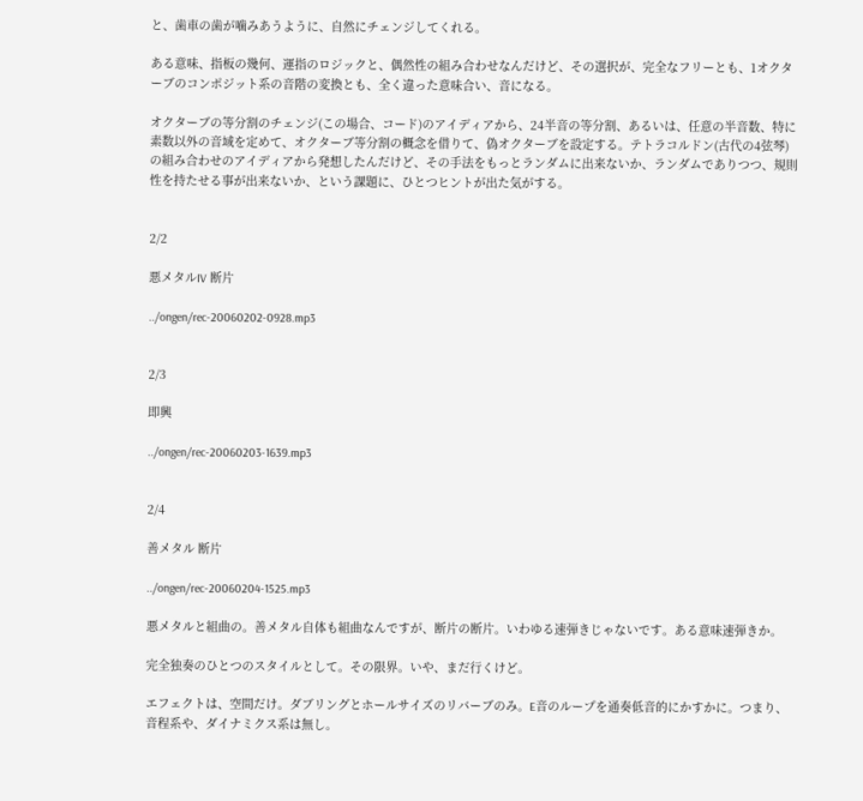と、歯車の歯が噛みあうように、自然にチェンジしてくれる。

ある意味、指板の幾何、運指のロジックと、偶然性の組み合わせなんだけど、その選択が、完全なフリーとも、1オクターブのコンポジット系の音階の変換とも、全く違った意味合い、音になる。

オクターブの等分割のチェンジ(この場合、コード)のアイディアから、24半音の等分割、あるいは、任意の半音数、特に素数以外の音域を定めて、オクターブ等分割の概念を借りて、偽オクターブを設定する。テトラコルドン(古代の4弦琴)の組み合わせのアイディアから発想したんだけど、その手法をもっとランダムに出来ないか、ランダムでありつつ、規則性を持たせる事が出来ないか、という課題に、ひとつヒントが出た気がする。


2/2

悪メタルIV 断片

../ongen/rec-20060202-0928.mp3


2/3

即興

../ongen/rec-20060203-1639.mp3


2/4

善メタル 断片

../ongen/rec-20060204-1525.mp3

悪メタルと組曲の。善メタル自体も組曲なんですが、断片の断片。いわゆる速弾きじゃないです。ある意味速弾きか。

完全独奏のひとつのスタイルとして。その限界。いや、まだ行くけど。

エフェクトは、空間だけ。ダブリングとホールサイズのリバーブのみ。E音のループを通奏低音的にかすかに。つまり、音程系や、ダイナミクス系は無し。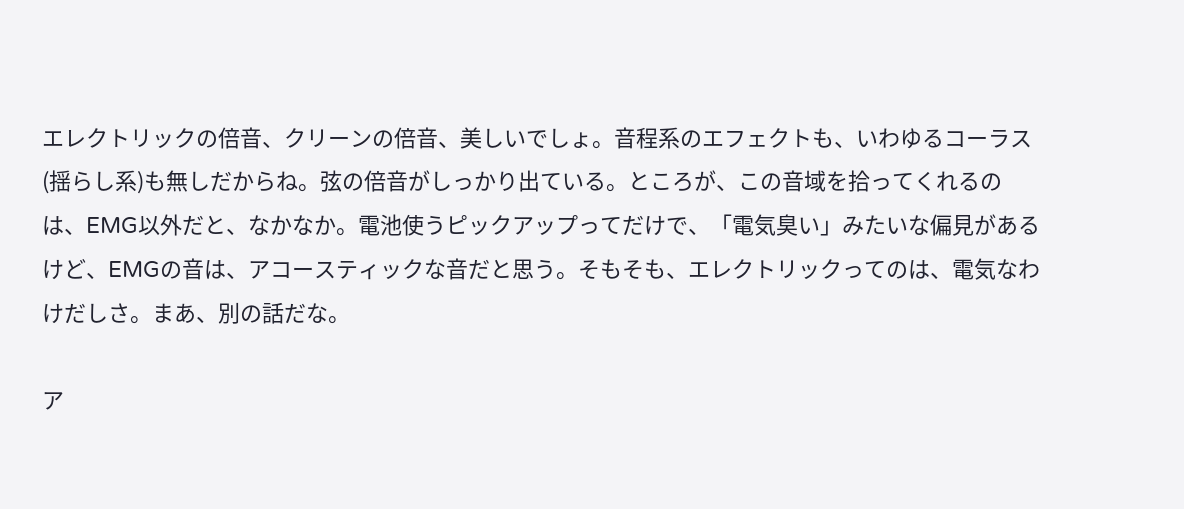エレクトリックの倍音、クリーンの倍音、美しいでしょ。音程系のエフェクトも、いわゆるコーラス(揺らし系)も無しだからね。弦の倍音がしっかり出ている。ところが、この音域を拾ってくれるのは、EMG以外だと、なかなか。電池使うピックアップってだけで、「電気臭い」みたいな偏見があるけど、EMGの音は、アコースティックな音だと思う。そもそも、エレクトリックってのは、電気なわけだしさ。まあ、別の話だな。

ア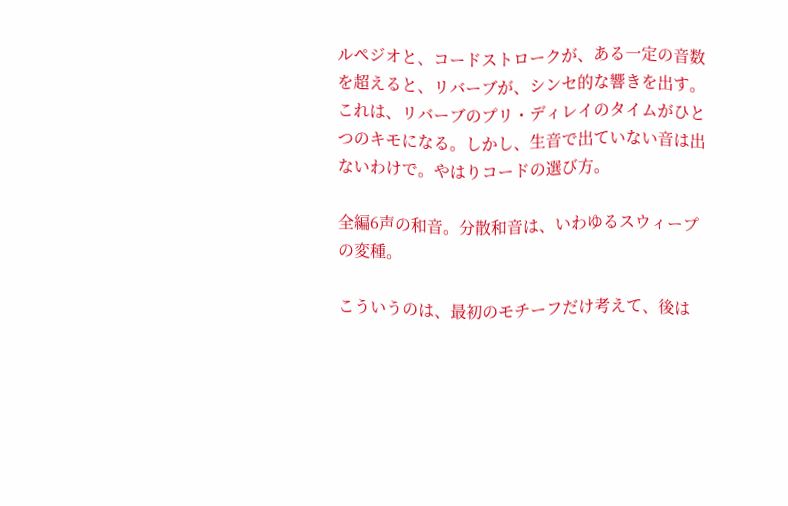ルペジオと、コードストロークが、ある一定の音数を超えると、リバーブが、シンセ的な響きを出す。これは、リバーブのプリ・ディレイのタイムがひとつのキモになる。しかし、生音で出ていない音は出ないわけで。やはりコードの選び方。

全編6声の和音。分散和音は、いわゆるスウィープの変種。

こういうのは、最初のモチーフだけ考えて、後は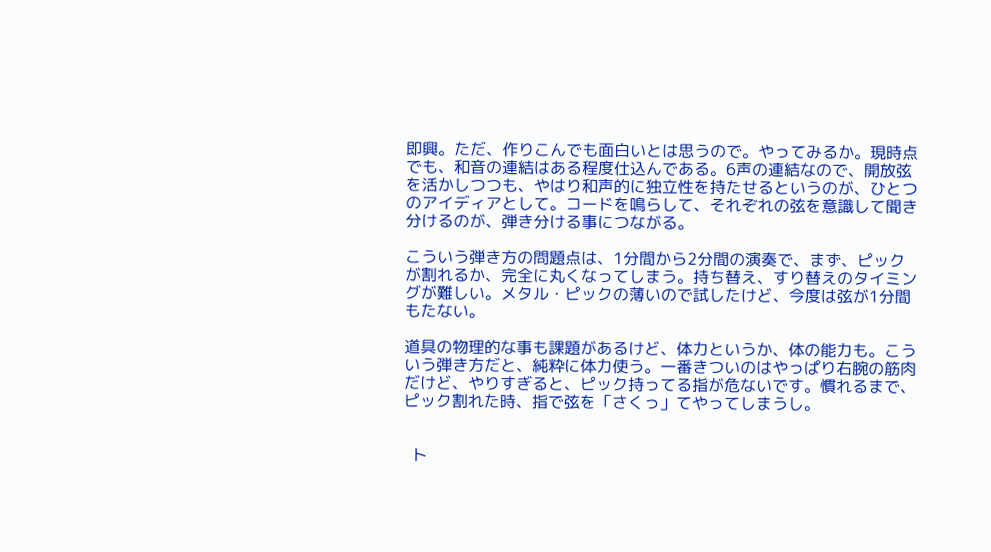即興。ただ、作りこんでも面白いとは思うので。やってみるか。現時点でも、和音の連結はある程度仕込んである。6声の連結なので、開放弦を活かしつつも、やはり和声的に独立性を持たせるというのが、ひとつのアイディアとして。コードを鳴らして、それぞれの弦を意識して聞き分けるのが、弾き分ける事につながる。

こういう弾き方の問題点は、1分間から2分間の演奏で、まず、ピックが割れるか、完全に丸くなってしまう。持ち替え、すり替えのタイミングが難しい。メタル・ピックの薄いので試したけど、今度は弦が1分間もたない。

道具の物理的な事も課題があるけど、体力というか、体の能力も。こういう弾き方だと、純粋に体力使う。一番きついのはやっぱり右腕の筋肉だけど、やりすぎると、ピック持ってる指が危ないです。慣れるまで、ピック割れた時、指で弦を「さくっ」てやってしまうし。


  ト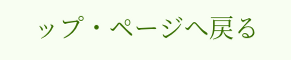ップ・ページへ戻る